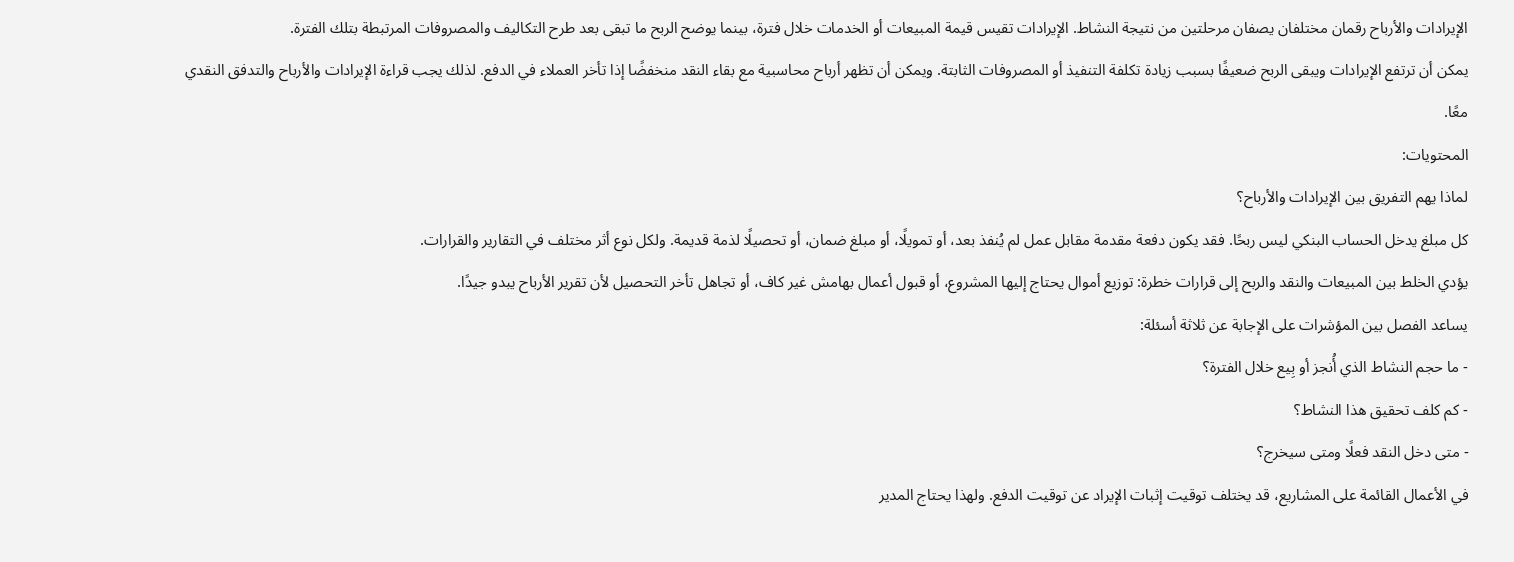الإيرادات والأرباح رقمان مختلفان يصفان مرحلتين من نتيجة النشاط. الإيرادات تقيس قيمة المبيعات أو الخدمات خلال فترة، بينما يوضح الربح ما تبقى بعد طرح التكاليف والمصروفات المرتبطة بتلك الفترة.
يمكن أن ترتفع الإيرادات ويبقى الربح ضعيفًا بسبب زيادة تكلفة التنفيذ أو المصروفات الثابتة. ويمكن أن تظهر أرباح محاسبية مع بقاء النقد منخفضًا إذا تأخر العملاء في الدفع. لذلك يجب قراءة الإيرادات والأرباح والتدفق النقدي معًا.
المحتويات:
لماذا يهم التفريق بين الإيرادات والأرباح؟
كل مبلغ يدخل الحساب البنكي ليس ربحًا. فقد يكون دفعة مقدمة مقابل عمل لم يُنفذ بعد، أو تمويلًا، أو مبلغ ضمان، أو تحصيلًا لذمة قديمة. ولكل نوع أثر مختلف في التقارير والقرارات.
يؤدي الخلط بين المبيعات والنقد والربح إلى قرارات خطرة: توزيع أموال يحتاج إليها المشروع، أو قبول أعمال بهامش غير كاف، أو تجاهل تأخر التحصيل لأن تقرير الأرباح يبدو جيدًا.
يساعد الفصل بين المؤشرات على الإجابة عن ثلاثة أسئلة:
- ما حجم النشاط الذي أُنجز أو بِيع خلال الفترة؟
- كم كلف تحقيق هذا النشاط؟
- متى دخل النقد فعلًا ومتى سيخرج؟
في الأعمال القائمة على المشاريع، قد يختلف توقيت إثبات الإيراد عن توقيت الدفع. ولهذا يحتاج المدير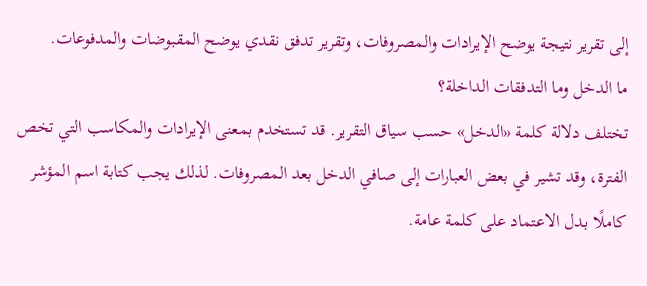إلى تقرير نتيجة يوضح الإيرادات والمصروفات، وتقرير تدفق نقدي يوضح المقبوضات والمدفوعات.
ما الدخل وما التدفقات الداخلة؟
تختلف دلالة كلمة «الدخل» حسب سياق التقرير. قد تستخدم بمعنى الإيرادات والمكاسب التي تخص الفترة، وقد تشير في بعض العبارات إلى صافي الدخل بعد المصروفات. لذلك يجب كتابة اسم المؤشر كاملًا بدل الاعتماد على كلمة عامة.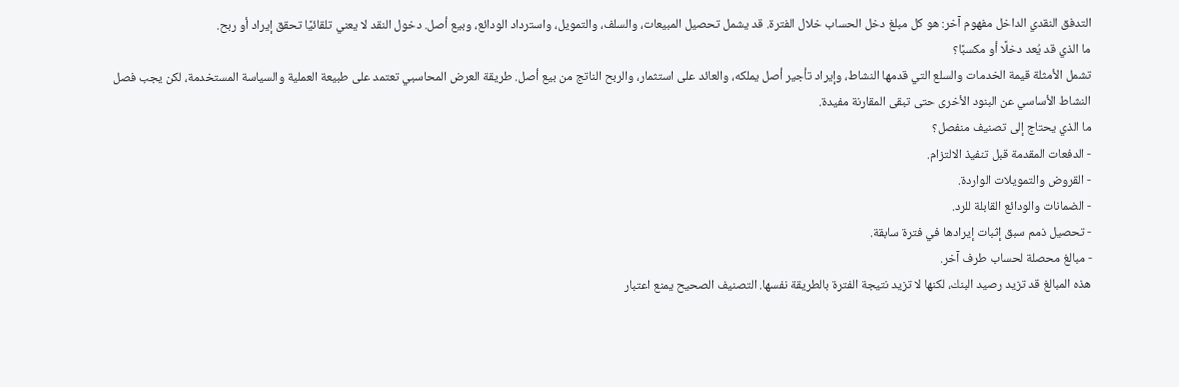التدفق النقدي الداخل مفهوم آخر: هو كل مبلغ دخل الحساب خلال الفترة. قد يشمل تحصيل المبيعات، والسلف، والتمويل، واسترداد الودائع، وبيع أصل. دخول النقد لا يعني تلقائيًا تحقق إيراد أو ربح.
ما الذي قد يُعد دخلًا أو مكسبًا؟
تشمل الأمثلة قيمة الخدمات والسلع التي قدمها النشاط، وإيراد تأجير أصل يملكه، والعائد على استثمار، والربح الناتج من بيع أصل. طريقة العرض المحاسبي تعتمد على طبيعة العملية والسياسة المستخدمة، لكن يجب فصل النشاط الأساسي عن البنود الأخرى حتى تبقى المقارنة مفيدة.
ما الذي يحتاج إلى تصنيف منفصل؟
- الدفعات المقدمة قبل تنفيذ الالتزام.
- القروض والتمويلات الواردة.
- الضمانات والودائع القابلة للرد.
- تحصيل ذمم سبق إثبات إيرادها في فترة سابقة.
- مبالغ محصلة لحساب طرف آخر.
هذه المبالغ قد تزيد رصيد البنك، لكنها لا تزيد نتيجة الفترة بالطريقة نفسها. التصنيف الصحيح يمنع اعتبار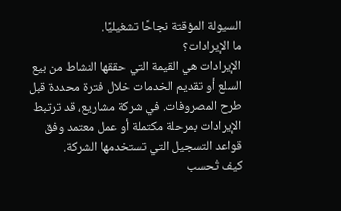السيولة المؤقتة نجاحًا تشغيليًا.
ما الإيرادات؟
الإيرادات هي القيمة التي حققها النشاط من بيع السلع أو تقديم الخدمات خلال فترة محددة قبل طرح المصروفات. في شركة مشاريع، قد ترتبط الإيرادات بمرحلة مكتملة أو عمل معتمد وفق قواعد التسجيل التي تستخدمها الشركة.
كيف تُحسب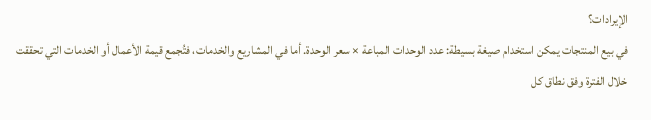الإيرادات؟
في بيع المنتجات يمكن استخدام صيغة بسيطة: عدد الوحدات المباعة × سعر الوحدة. أما في المشاريع والخدمات، فتُجمع قيمة الأعمال أو الخدمات التي تحققت خلال الفترة وفق نطاق كل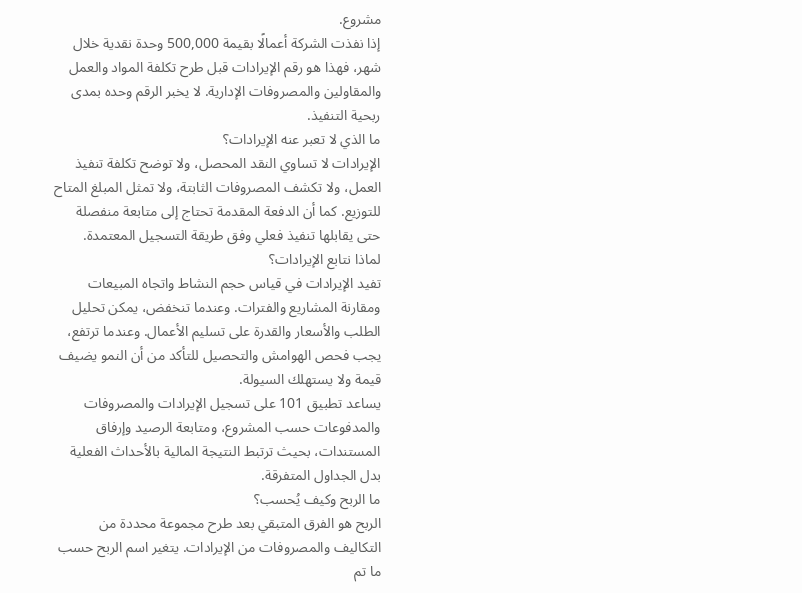مشروع.
إذا نفذت الشركة أعمالًا بقيمة 500,000 وحدة نقدية خلال شهر، فهذا هو رقم الإيرادات قبل طرح تكلفة المواد والعمل والمقاولين والمصروفات الإدارية. لا يخبر الرقم وحده بمدى ربحية التنفيذ.
ما الذي لا تعبر عنه الإيرادات؟
الإيرادات لا تساوي النقد المحصل، ولا توضح تكلفة تنفيذ العمل، ولا تكشف المصروفات الثابتة، ولا تمثل المبلغ المتاح للتوزيع. كما أن الدفعة المقدمة تحتاج إلى متابعة منفصلة حتى يقابلها تنفيذ فعلي وفق طريقة التسجيل المعتمدة.
لماذا نتابع الإيرادات؟
تفيد الإيرادات في قياس حجم النشاط واتجاه المبيعات ومقارنة المشاريع والفترات. وعندما تنخفض، يمكن تحليل الطلب والأسعار والقدرة على تسليم الأعمال. وعندما ترتفع، يجب فحص الهوامش والتحصيل للتأكد من أن النمو يضيف قيمة ولا يستهلك السيولة.
يساعد تطبيق 101 على تسجيل الإيرادات والمصروفات والمدفوعات حسب المشروع، ومتابعة الرصيد وإرفاق المستندات، بحيث ترتبط النتيجة المالية بالأحداث الفعلية بدل الجداول المتفرقة.
ما الربح وكيف يُحسب؟
الربح هو الفرق المتبقي بعد طرح مجموعة محددة من التكاليف والمصروفات من الإيرادات. يتغير اسم الربح حسب ما تم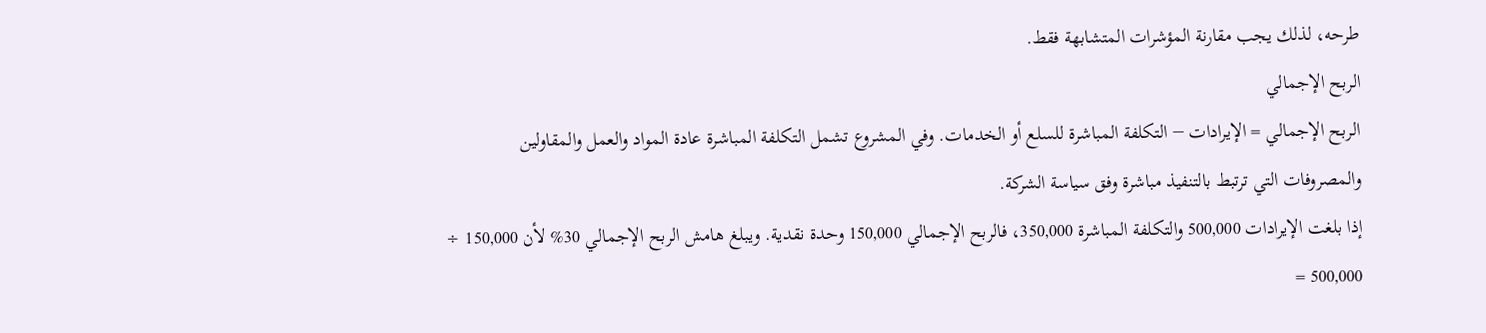طرحه، لذلك يجب مقارنة المؤشرات المتشابهة فقط.
الربح الإجمالي
الربح الإجمالي = الإيرادات − التكلفة المباشرة للسلع أو الخدمات. وفي المشروع تشمل التكلفة المباشرة عادة المواد والعمل والمقاولين والمصروفات التي ترتبط بالتنفيذ مباشرة وفق سياسة الشركة.
إذا بلغت الإيرادات 500,000 والتكلفة المباشرة 350,000، فالربح الإجمالي 150,000 وحدة نقدية. ويبلغ هامش الربح الإجمالي 30% لأن 150,000 ÷ 500,000 =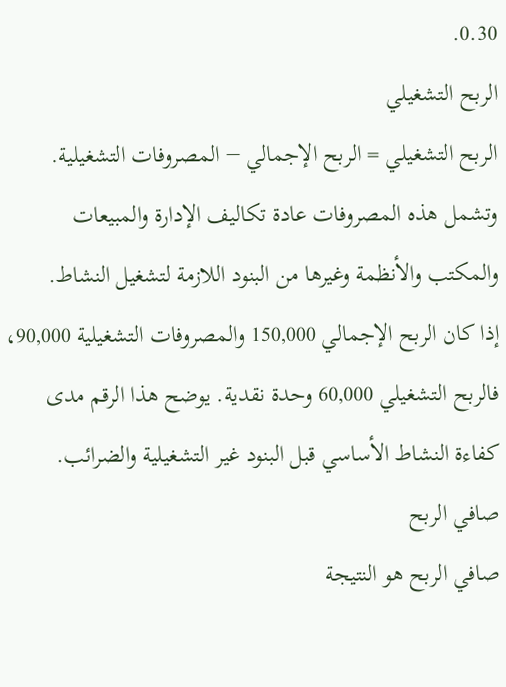0.30.
الربح التشغيلي
الربح التشغيلي = الربح الإجمالي − المصروفات التشغيلية. وتشمل هذه المصروفات عادة تكاليف الإدارة والمبيعات والمكتب والأنظمة وغيرها من البنود اللازمة لتشغيل النشاط.
إذا كان الربح الإجمالي 150,000 والمصروفات التشغيلية 90,000، فالربح التشغيلي 60,000 وحدة نقدية. يوضح هذا الرقم مدى كفاءة النشاط الأساسي قبل البنود غير التشغيلية والضرائب.
صافي الربح
صافي الربح هو النتيجة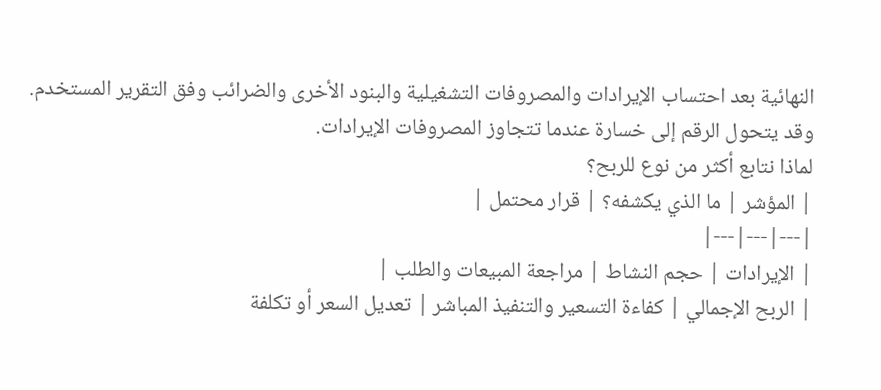النهائية بعد احتساب الإيرادات والمصروفات التشغيلية والبنود الأخرى والضرائب وفق التقرير المستخدم. وقد يتحول الرقم إلى خسارة عندما تتجاوز المصروفات الإيرادات.
لماذا نتابع أكثر من نوع للربح؟
| المؤشر | ما الذي يكشفه؟ | قرار محتمل |
|---|---|---|
| الإيرادات | حجم النشاط | مراجعة المبيعات والطلب |
| الربح الإجمالي | كفاءة التسعير والتنفيذ المباشر | تعديل السعر أو تكلفة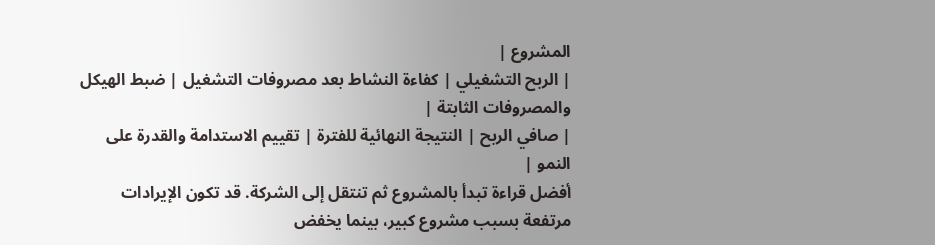المشروع |
| الربح التشغيلي | كفاءة النشاط بعد مصروفات التشغيل | ضبط الهيكل والمصروفات الثابتة |
| صافي الربح | النتيجة النهائية للفترة | تقييم الاستدامة والقدرة على النمو |
أفضل قراءة تبدأ بالمشروع ثم تنتقل إلى الشركة. قد تكون الإيرادات مرتفعة بسبب مشروع كبير، بينما يخفض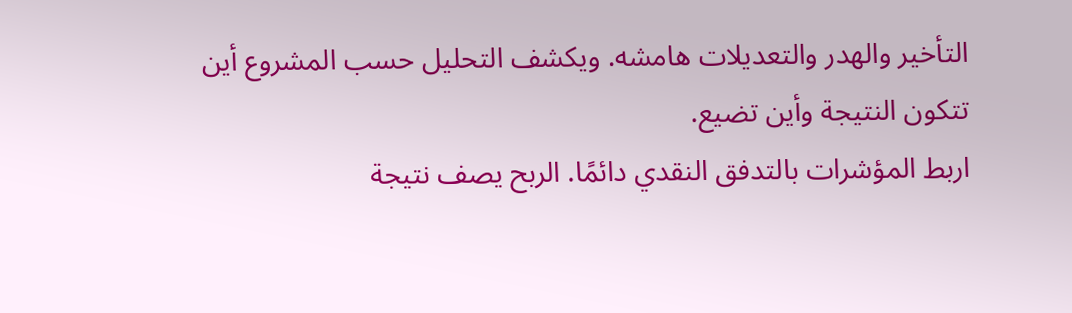التأخير والهدر والتعديلات هامشه. ويكشف التحليل حسب المشروع أين تتكون النتيجة وأين تضيع.
اربط المؤشرات بالتدفق النقدي دائمًا. الربح يصف نتيجة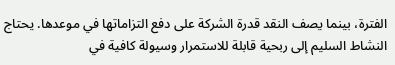الفترة، بينما يصف النقد قدرة الشركة على دفع التزاماتها في موعدها. يحتاج النشاط السليم إلى ربحية قابلة للاستمرار وسيولة كافية في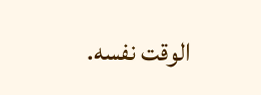الوقت نفسه.